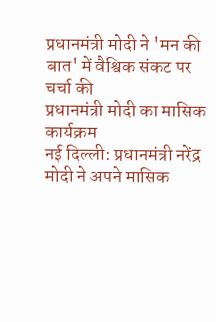प्रधानमंत्री मोदी ने 'मन की बात' में वैश्विक संकट पर चर्चा की
प्रधानमंत्री मोदी का मासिक कार्यक्रम
नई दिल्ली: प्रधानमंत्री नरेंद्र मोदी ने अपने मासिक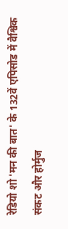रेडियो शो 'मन की बात' के 132वें एपिसोड में वैश्विक संकट और होर्मुज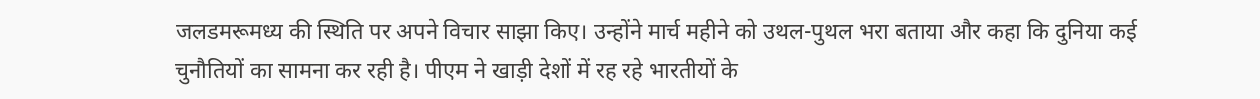जलडमरूमध्य की स्थिति पर अपने विचार साझा किए। उन्होंने मार्च महीने को उथल-पुथल भरा बताया और कहा कि दुनिया कई चुनौतियों का सामना कर रही है। पीएम ने खाड़ी देशों में रह रहे भारतीयों के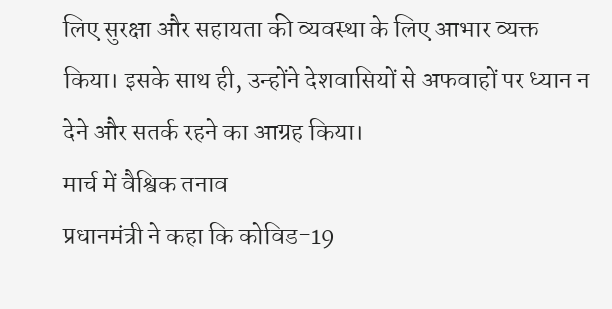लिए सुरक्षा और सहायता की व्यवस्था के लिए आभार व्यक्त किया। इसके साथ ही, उन्होंने देशवासियों से अफवाहों पर ध्यान न देने और सतर्क रहने का आग्रह किया।
मार्च में वैश्विक तनाव
प्रधानमंत्री ने कहा कि कोविड-19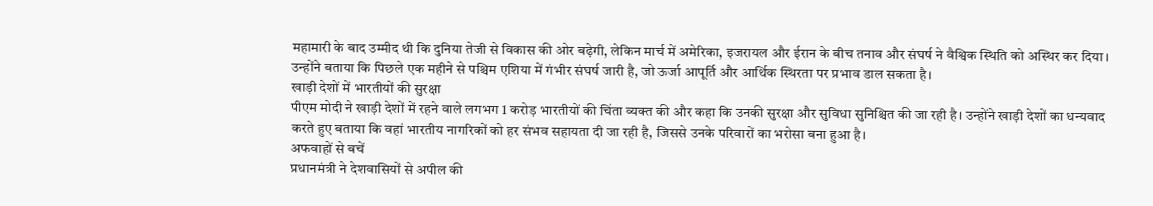महामारी के बाद उम्मीद थी कि दुनिया तेजी से विकास की ओर बढ़ेगी, लेकिन मार्च में अमेरिका, इजरायल और ईरान के बीच तनाव और संघर्ष ने वैश्विक स्थिति को अस्थिर कर दिया। उन्होंने बताया कि पिछले एक महीने से पश्चिम एशिया में गंभीर संघर्ष जारी है, जो ऊर्जा आपूर्ति और आर्थिक स्थिरता पर प्रभाव डाल सकता है।
खाड़ी देशों में भारतीयों की सुरक्षा
पीएम मोदी ने खाड़ी देशों में रहने वाले लगभग 1 करोड़ भारतीयों की चिंता व्यक्त की और कहा कि उनकी सुरक्षा और सुविधा सुनिश्चित की जा रही है। उन्होंने खाड़ी देशों का धन्यवाद करते हुए बताया कि वहां भारतीय नागरिकों को हर संभव सहायता दी जा रही है, जिससे उनके परिवारों का भरोसा बना हुआ है।
अफवाहों से बचें
प्रधानमंत्री ने देशवासियों से अपील की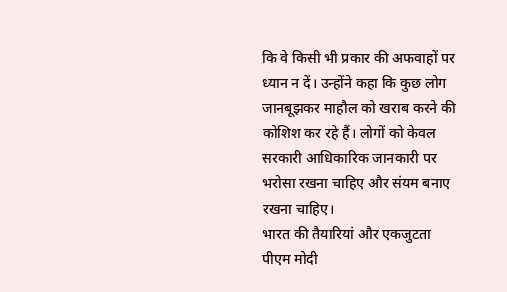कि वे किसी भी प्रकार की अफवाहों पर ध्यान न दें। उन्होंने कहा कि कुछ लोग जानबूझकर माहौल को खराब करने की कोशिश कर रहे हैं। लोगों को केवल सरकारी आधिकारिक जानकारी पर भरोसा रखना चाहिए और संयम बनाए रखना चाहिए।
भारत की तैयारियां और एकजुटता
पीएम मोदी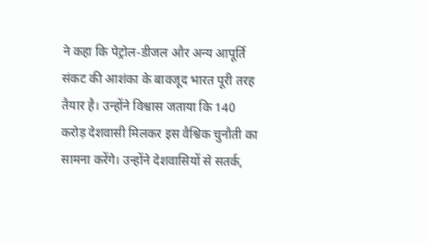ने कहा कि पेट्रोल-डीजल और अन्य आपूर्ति संकट की आशंका के बावजूद भारत पूरी तरह तैयार है। उन्होंने विश्वास जताया कि 140 करोड़ देशवासी मिलकर इस वैश्विक चुनौती का सामना करेंगे। उन्होंने देशवासियों से सतर्क,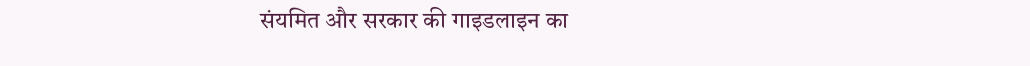संयमित और सरकार की गाइडलाइन का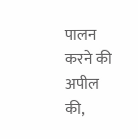पालन करने की अपील की,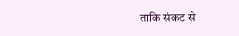ताकि संकट से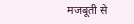मजबूती से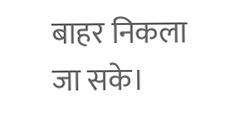बाहर निकला जा सके।